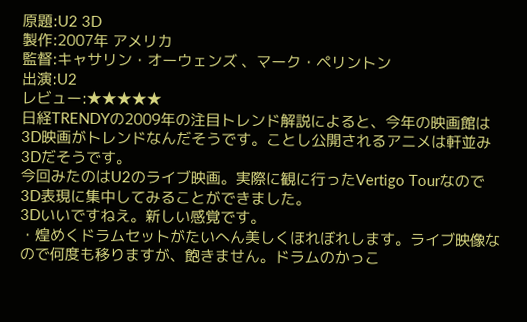原題:U2 3D
製作:2007年 アメリカ
監督:キャサリン・オーウェンズ 、マーク・ペリントン
出演:U2
レビュー:★★★★★
日経TRENDYの2009年の注目トレンド解説によると、今年の映画館は3D映画がトレンドなんだそうです。ことし公開されるアニメは軒並み3Dだそうです。
今回みたのはU2のライブ映画。実際に観に行ったVertigo Tourなので3D表現に集中してみることができました。
3Dいいですねえ。新しい感覚です。
・煌めくドラムセットがたいへん美しくほれぼれします。ライブ映像なので何度も移りますが、飽きません。ドラムのかっこ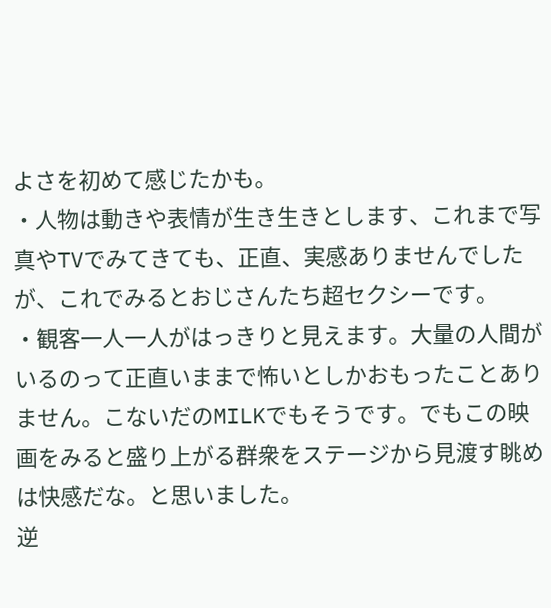よさを初めて感じたかも。
・人物は動きや表情が生き生きとします、これまで写真やTVでみてきても、正直、実感ありませんでしたが、これでみるとおじさんたち超セクシーです。
・観客一人一人がはっきりと見えます。大量の人間がいるのって正直いままで怖いとしかおもったことありません。こないだのMILKでもそうです。でもこの映画をみると盛り上がる群衆をステージから見渡す眺めは快感だな。と思いました。
逆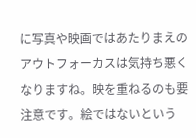に写真や映画ではあたりまえのアウトフォーカスは気持ち悪くなりますね。映を重ねるのも要注意です。絵ではないという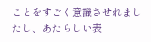ことをすごく意識させれましたし、あたらしい表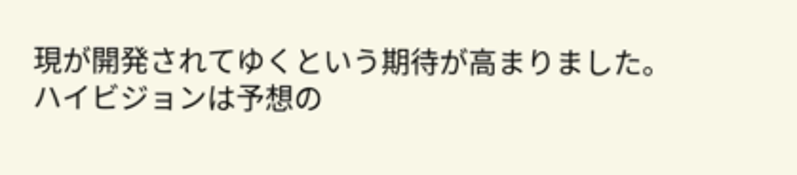現が開発されてゆくという期待が高まりました。
ハイビジョンは予想の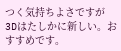つく気持ちよさですが
3Dはたしかに新しい。おすすめです。